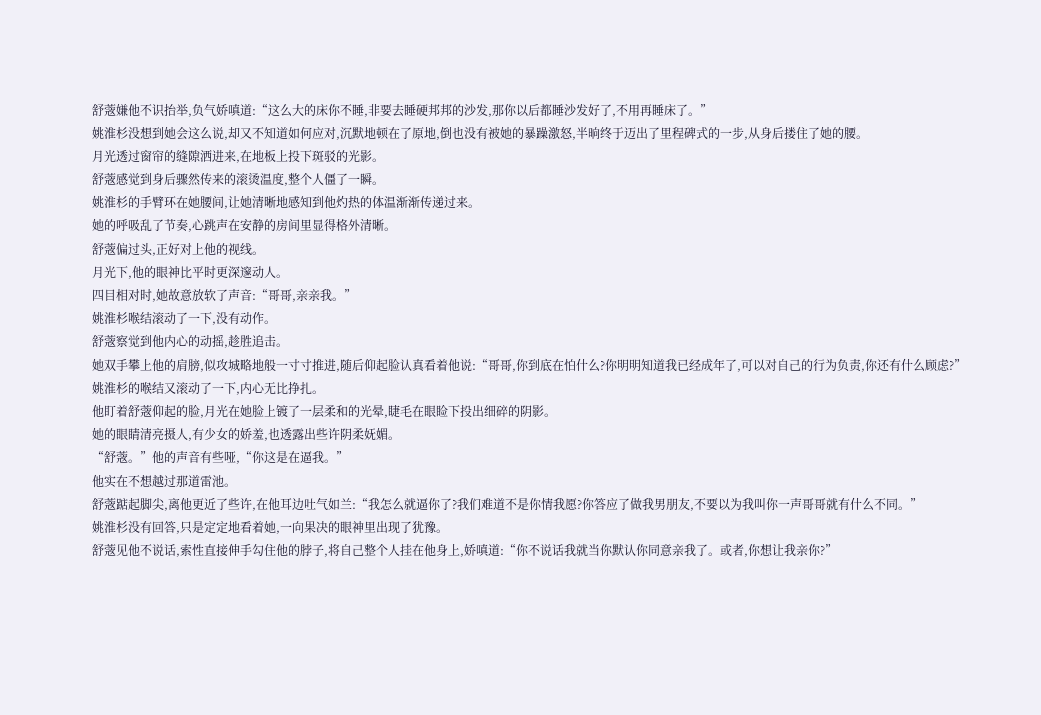舒蔲嫌他不识抬举,负气娇嗔道:“这么大的床你不睡,非要去睡硬邦邦的沙发,那你以后都睡沙发好了,不用再睡床了。”
姚淮杉没想到她会这么说,却又不知道如何应对,沉默地顿在了原地,倒也没有被她的暴躁激怒,半晌终于迈出了里程碑式的一步,从身后搂住了她的腰。
月光透过窗帘的缝隙洒进来,在地板上投下斑驳的光影。
舒蔲感觉到身后骤然传来的滚烫温度,整个人僵了一瞬。
姚淮杉的手臂环在她腰间,让她清晰地感知到他灼热的体温渐渐传递过来。
她的呼吸乱了节奏,心跳声在安静的房间里显得格外清晰。
舒蔲偏过头,正好对上他的视线。
月光下,他的眼神比平时更深邃动人。
四目相对时,她故意放软了声音:“哥哥,亲亲我。”
姚淮杉喉结滚动了一下,没有动作。
舒蔲察觉到他内心的动摇,趁胜追击。
她双手攀上他的肩膀,似攻城略地般一寸寸推进,随后仰起脸认真看着他说:“哥哥,你到底在怕什么?你明明知道我已经成年了,可以对自己的行为负责,你还有什么顾虑?”
姚淮杉的喉结又滚动了一下,内心无比挣扎。
他盯着舒蔲仰起的脸,月光在她脸上镀了一层柔和的光晕,睫毛在眼睑下投出细碎的阴影。
她的眼睛清亮摄人,有少女的娇羞,也透露出些许阴柔妩媚。
“舒蔲。”他的声音有些哑,“你这是在逼我。”
他实在不想越过那道雷池。
舒蔲踮起脚尖,离他更近了些许,在他耳边吐气如兰:“我怎么就逼你了?我们难道不是你情我愿?你答应了做我男朋友,不要以为我叫你一声哥哥就有什么不同。”
姚淮杉没有回答,只是定定地看着她,一向果决的眼神里出现了犹豫。
舒蔲见他不说话,索性直接伸手勾住他的脖子,将自己整个人挂在他身上,娇嗔道:“你不说话我就当你默认你同意亲我了。或者,你想让我亲你?”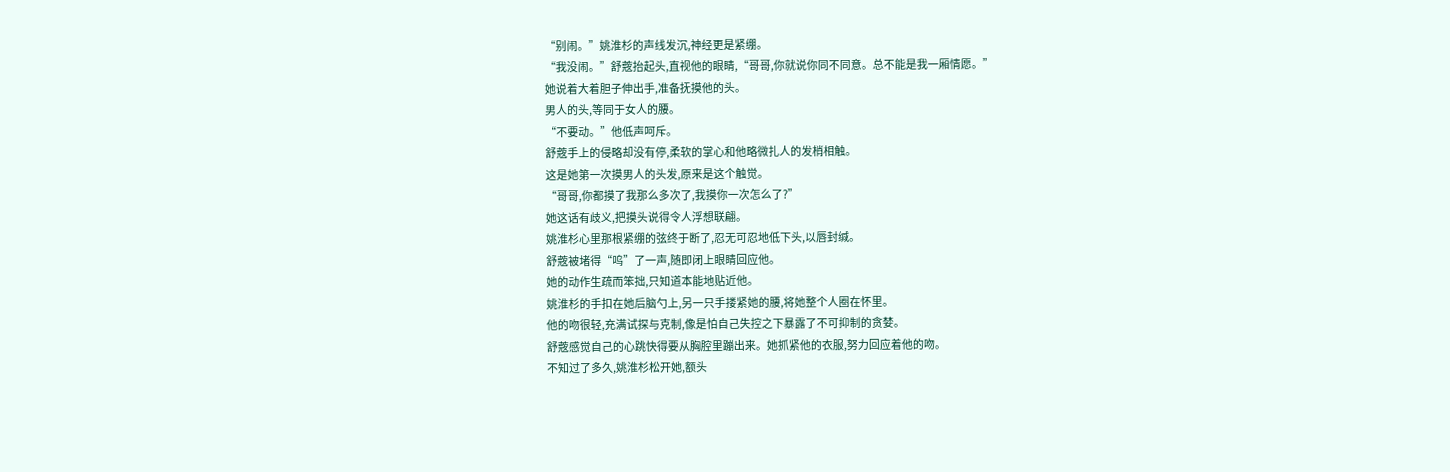“别闹。”姚淮杉的声线发沉,神经更是紧绷。
“我没闹。”舒蔲抬起头,直视他的眼睛,“哥哥,你就说你同不同意。总不能是我一厢情愿。”
她说着大着胆子伸出手,准备抚摸他的头。
男人的头,等同于女人的腰。
“不要动。”他低声呵斥。
舒蔲手上的侵略却没有停,柔软的掌心和他略微扎人的发梢相触。
这是她第一次摸男人的头发,原来是这个触觉。
“哥哥,你都摸了我那么多次了,我摸你一次怎么了?”
她这话有歧义,把摸头说得令人浮想联翩。
姚淮杉心里那根紧绷的弦终于断了,忍无可忍地低下头,以唇封缄。
舒蔲被堵得“呜”了一声,随即闭上眼睛回应他。
她的动作生疏而笨拙,只知道本能地贴近他。
姚淮杉的手扣在她后脑勺上,另一只手搂紧她的腰,将她整个人圈在怀里。
他的吻很轻,充满试探与克制,像是怕自己失控之下暴露了不可抑制的贪婪。
舒蔲感觉自己的心跳快得要从胸腔里蹦出来。她抓紧他的衣服,努力回应着他的吻。
不知过了多久,姚淮杉松开她,额头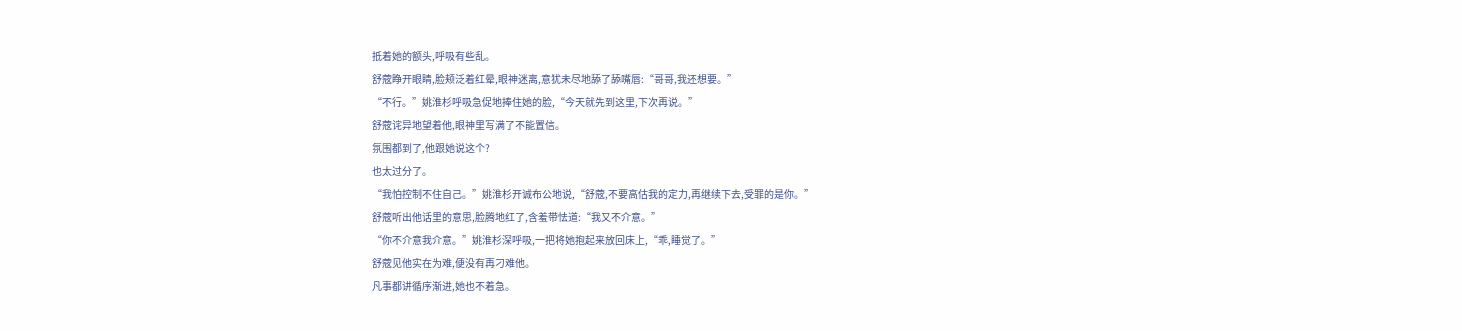抵着她的额头,呼吸有些乱。
舒蔲睁开眼睛,脸颊泛着红晕,眼神迷离,意犹未尽地舔了舔嘴唇:“哥哥,我还想要。”
“不行。”姚淮杉呼吸急促地捧住她的脸,“今天就先到这里,下次再说。”
舒蔲诧异地望着他,眼神里写满了不能置信。
氛围都到了,他跟她说这个?
也太过分了。
“我怕控制不住自己。”姚淮杉开诚布公地说,“舒蔲,不要高估我的定力,再继续下去,受罪的是你。”
舒蔲听出他话里的意思,脸腾地红了,含羞带怯道:“我又不介意。”
“你不介意我介意。”姚淮杉深呼吸,一把将她抱起来放回床上,“乖,睡觉了。”
舒蔲见他实在为难,便没有再刁难他。
凡事都讲循序渐进,她也不着急。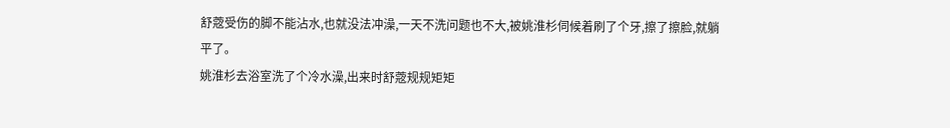舒蔲受伤的脚不能沾水,也就没法冲澡,一天不洗问题也不大,被姚淮杉伺候着刷了个牙,擦了擦脸,就躺平了。
姚淮杉去浴室洗了个冷水澡,出来时舒蔲规规矩矩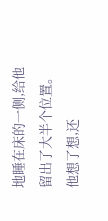地睡在床的一侧,给他留出了大半个位置。
他想了想,还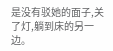是没有驳她的面子,关了灯,躺到床的另一边。